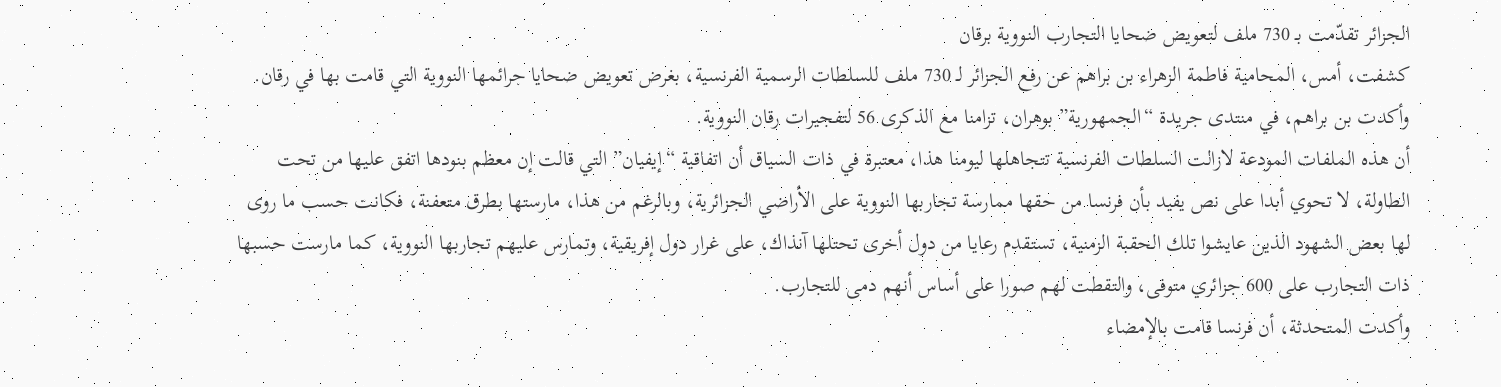الجزائر تقدّمت بـ 730 ملف لتعويض ضحايا التجارب النووية برقان
كشفت، أمس، المحامية فاطمة الزهراء بن براهم عن رفع الجزائر لـ 730 ملف للسلطات الرسمية الفرنسية، بغرض تعويض ضحايا جرائمها النووية التي قامت بها في رقان.
وأكدت بن براهم، في منتدى جريدة “الجمهورية” بوهران، تزامنا مع الذكرى 56 لتفجيرات رقان النووية.
أن هذه الملفات المودعة لازالت السلطات الفرنسية تتجاهلها ليومنا هذا، معتبرة في ذات السياق أن اتفاقية “إيفيان” التي قالت إن معظم بنودها اتفق عليها من تحت الطاولة، لا تحوي أبدا على نص يفيد بأن فرنسا من حقها ممارسة تجاربها النووية على الأراضي الجزائرية، وبالرغم من هذا، مارستها بطرق متعفنة، فكانت حسب ما روى لها بعض الشهود الذين عايشوا تلك الحقبة الزمنية، تستقدم رعايا من دول أخرى تحتلها آنذاك، على غرار دول إفريقية، وتمارس عليهم تجاربها النووية، كما مارست حسبها ذات التجارب على 600 جزائري متوفى، والتقطت لهم صورا على أساس أنهم دمى للتجارب.
وأكدت المتحدثة، أن فرنسا قامت بالإمضاء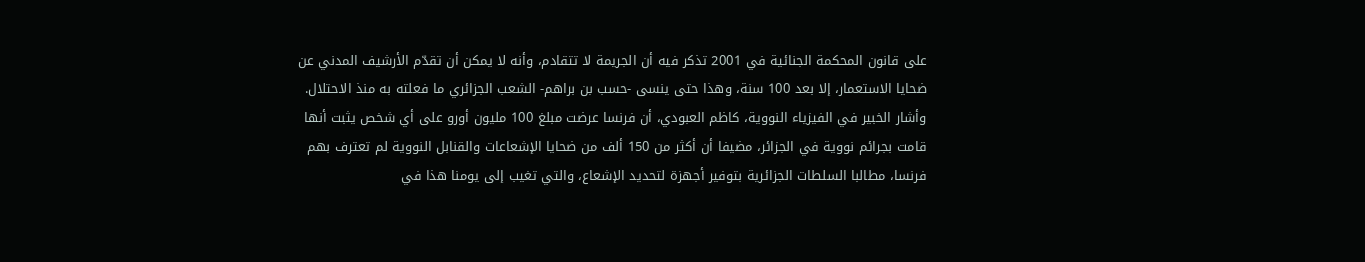على قانون المحكمة الجنائية في 2001 تذكر فيه أن الجريمة لا تتقادم، وأنه لا يمكن أن تقدّم الأرشيف المدني عن ضحايا الاستعمار، إلا بعد 100 سنة، وهذا حتى ينسى -حسب بن براهم- الشعب الجزائري ما فعلته به منذ الاحتلال.
وأشار الخبير في الفيزياء النووية، كاظم العبودي، أن فرنسا عرضت مبلغ 100 مليون أورو على أي شخص يثبت أنها قامت بجرائم نووية في الجزائر، مضيفا أن أكثر من 150 ألف من ضحايا الإشعاعات والقنابل النووية لم تعترف بهم فرنسا، مطالبا السلطات الجزائرية بتوفير أجهزة لتحديد الإشعاع، والتي تغيب إلى يومنا هذا في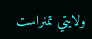ولايتي تمنراست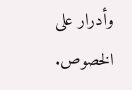وأدرار على الخصوص.